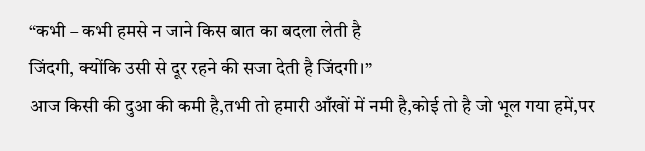“कभी – कभी हमसे न जाने किस बात का बदला लेती है
जिंदगी, क्योंकि उसी से दूर रहने की सजा देती है जिंदगी।”
आज किसी की दुआ की कमी है,तभी तो हमारी आँखों में नमी है,कोई तो है जो भूल गया हमें,पर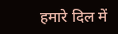हमारे दिल में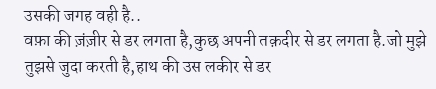उसकी जगह वही है..
वफ़ा की ज़ंज़ीर से डर लगता है,कुछ अपनी तक़दीर से डर लगता है.जो मुझे तुझसे जुदा करती है,हाथ की उस लकीर से डर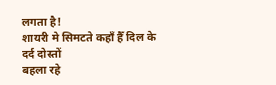लगता है!
शायरी मे सिमटते कहाँ हैँ दिल के दर्द दोस्तों
बहला रहे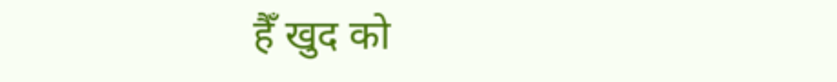हैँ खुद को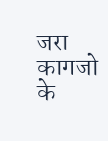जरा कागजो के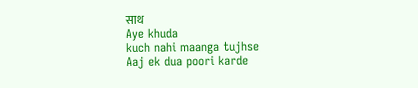साथ
Aye khuda
kuch nahi maanga tujhse
Aaj ek dua poori karde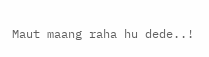Maut maang raha hu dede..!